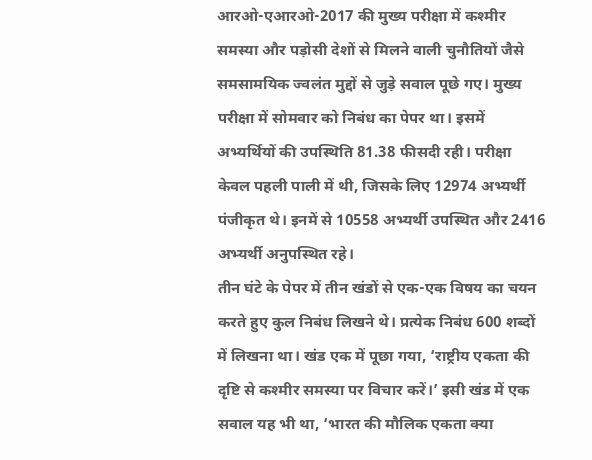आरओ-एआरओ-2017 की मुख्य परीक्षा में कश्मीर समस्या और पड़ोसी देशों से मिलने वाली चुनौतियों जैसे समसामयिक ज्वलंत मुद्दों से जुड़े सवाल पूछे गए। मुख्य परीक्षा में सोमवार को निबंध का पेपर था। इसमें अभ्यर्थियों की उपस्थिति 81.38 फीसदी रही। परीक्षा केवल पहली पाली में थी, जिसके लिए 12974 अभ्यर्थी पंजीकृत थे। इनमें से 10558 अभ्यर्थी उपस्थित और 2416 अभ्यर्थी अनुपस्थित रहे।
तीन घंटे के पेपर में तीन खंडों से एक-एक विषय का चयन करते हुए कुल निबंध लिखने थे। प्रत्येक निबंध 600 शब्दों में लिखना था। खंड एक में पूछा गया, ‘राष्ट्रीय एकता की दृष्टि से कश्मीर समस्या पर विचार करें।’ इसी खंड में एक सवाल यह भी था, ‘भारत की मौलिक एकता क्या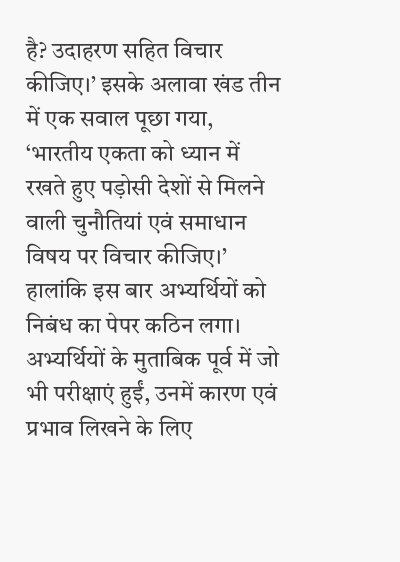है? उदाहरण सहित विचार कीजिए।’ इसके अलावा खंड तीन में एक सवाल पूछा गया, ‘भारतीय एकता को ध्यान में रखते हुए पड़ोसी देशों से मिलने वाली चुनौतियां एवं समाधान विषय पर विचार कीजिए।’
हालांकि इस बार अभ्यर्थियों को निबंध का पेपर कठिन लगा। अभ्यर्थियों के मुताबिक पूर्व में जो भी परीक्षाएं हुईं, उनमें कारण एवं प्रभाव लिखने के लिए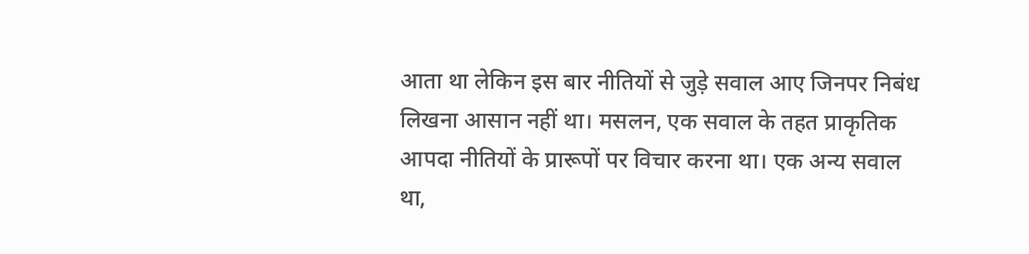आता था लेकिन इस बार नीतियों से जुड़े सवाल आए जिनपर निबंध लिखना आसान नहीं था। मसलन, एक सवाल के तहत प्राकृतिक आपदा नीतियों के प्रारूपों पर विचार करना था। एक अन्य सवाल था,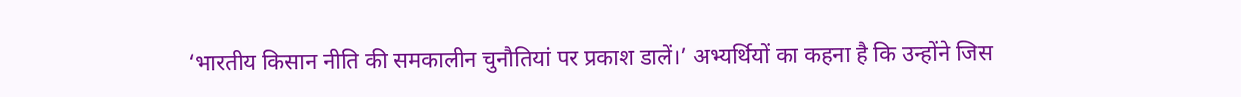‘भारतीय किसान नीति की समकालीन चुनौतियां पर प्रकाश डालें।’ अभ्यर्थियों का कहना है कि उन्होंने जिस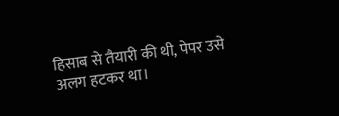हिसाब से तैयारी की थी, पेपर उसे अलग हटकर था।